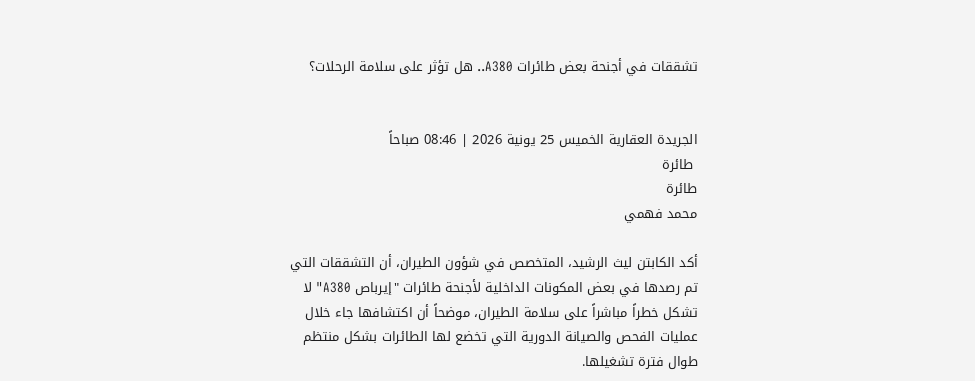تشققات في أجنحة بعض طائرات A380.. هل تؤثر على سلامة الرحلات؟


الجريدة العقارية الخميس 25 يونية 2026 | 08:46 صباحاً
 طائرة
طائرة
محمد فهمي

أكد الكابتن ليث الرشيد، المتخصص في شؤون الطيران، أن التشققات التي تم رصدها في بعض المكونات الداخلية لأجنحة طائرات "إيرباص A380" لا تشكل خطراً مباشراً على سلامة الطيران، موضحاً أن اكتشافها جاء خلال عمليات الفحص والصيانة الدورية التي تخضع لها الطائرات بشكل منتظم طوال فترة تشغيلها.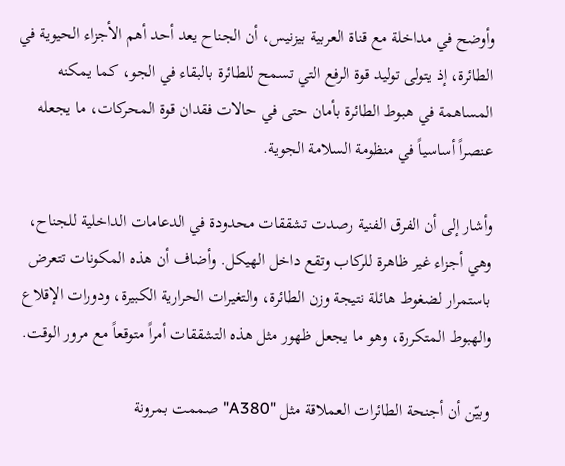وأوضح في مداخلة مع قناة العربية بيزنيس، أن الجناح يعد أحد أهم الأجزاء الحيوية في الطائرة، إذ يتولى توليد قوة الرفع التي تسمح للطائرة بالبقاء في الجو، كما يمكنه المساهمة في هبوط الطائرة بأمان حتى في حالات فقدان قوة المحركات، ما يجعله عنصراً أساسياً في منظومة السلامة الجوية.

وأشار إلى أن الفرق الفنية رصدت تشققات محدودة في الدعامات الداخلية للجناح، وهي أجزاء غير ظاهرة للركاب وتقع داخل الهيكل. وأضاف أن هذه المكونات تتعرض باستمرار لضغوط هائلة نتيجة وزن الطائرة، والتغيرات الحرارية الكبيرة، ودورات الإقلاع والهبوط المتكررة، وهو ما يجعل ظهور مثل هذه التشققات أمراً متوقعاً مع مرور الوقت.

وبيّن أن أجنحة الطائرات العملاقة مثل "A380" صممت بمرونة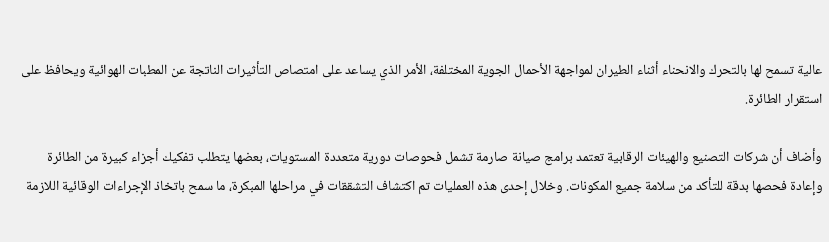عالية تسمح لها بالتحرك والانحناء أثناء الطيران لمواجهة الأحمال الجوية المختلفة، الأمر الذي يساعد على امتصاص التأثيرات الناتجة عن المطبات الهوائية ويحافظ على استقرار الطائرة.

وأضاف أن شركات التصنيع والهيئات الرقابية تعتمد برامج صيانة صارمة تشمل فحوصات دورية متعددة المستويات، بعضها يتطلب تفكيك أجزاء كبيرة من الطائرة وإعادة فحصها بدقة للتأكد من سلامة جميع المكونات. وخلال إحدى هذه العمليات تم اكتشاف التشققات في مراحلها المبكرة، ما سمح باتخاذ الإجراءات الوقائية اللازمة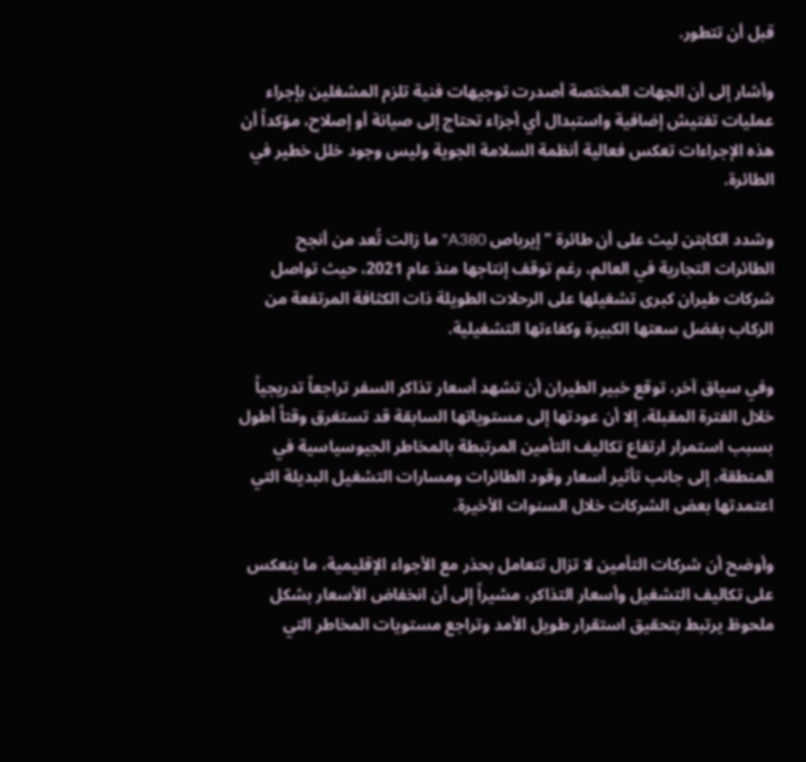قبل أن تتطور.

وأشار إلى أن الجهات المختصة أصدرت توجيهات فنية تلزم المشغلين بإجراء عمليات تفتيش إضافية واستبدال أي أجزاء تحتاج إلى صيانة أو إصلاح، مؤكداً أن هذه الإجراءات تعكس فعالية أنظمة السلامة الجوية وليس وجود خلل خطير في الطائرة.

وشدد الكابتن ليث على أن طائرة "إيرباص A380" ما زالت تُعد من أنجح الطائرات التجارية في العالم، رغم توقف إنتاجها منذ عام 2021، حيث تواصل شركات طيران كبرى تشغيلها على الرحلات الطويلة ذات الكثافة المرتفعة من الركاب بفضل سعتها الكبيرة وكفاءتها التشغيلية.

وفي سياق آخر، توقع خبير الطيران أن تشهد أسعار تذاكر السفر تراجعاً تدريجياً خلال الفترة المقبلة، إلا أن عودتها إلى مستوياتها السابقة قد تستغرق وقتاً أطول بسبب استمرار ارتفاع تكاليف التأمين المرتبطة بالمخاطر الجيوسياسية في المنطقة، إلى جانب تأثير أسعار وقود الطائرات ومسارات التشغيل البديلة التي اعتمدتها بعض الشركات خلال السنوات الأخيرة.

وأوضح أن شركات التأمين لا تزال تتعامل بحذر مع الأجواء الإقليمية، ما ينعكس على تكاليف التشغيل وأسعار التذاكر، مشيراً إلى أن انخفاض الأسعار بشكل ملحوظ يرتبط بتحقيق استقرار طويل الأمد وتراجع مستويات المخاطر التي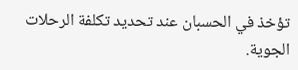تؤخذ في الحسبان عند تحديد تكلفة الرحلات الجوية.